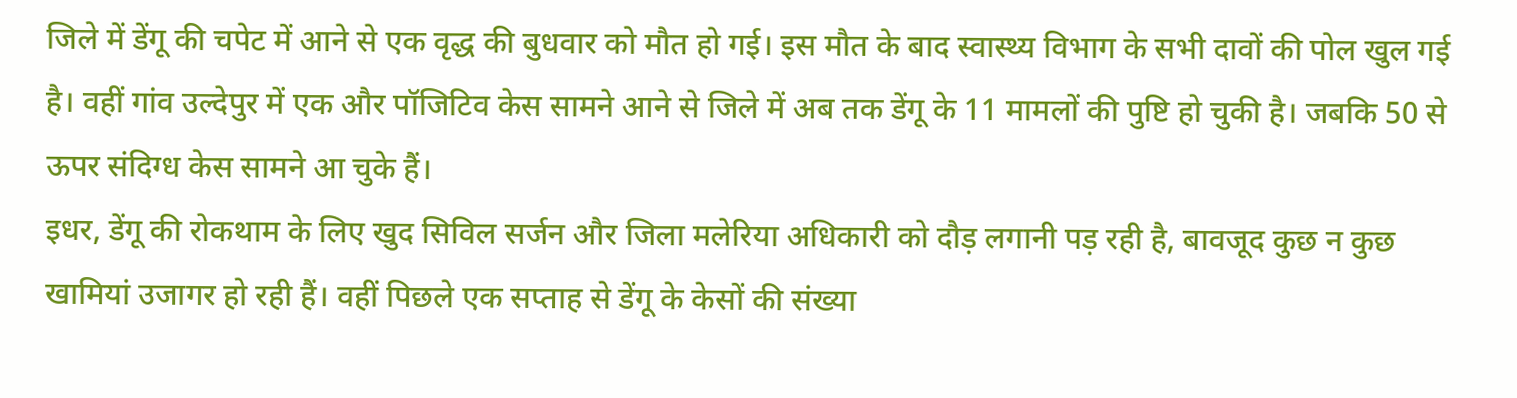जिले में डेंगू की चपेट में आने से एक वृद्ध की बुधवार को मौत हो गई। इस मौत के बाद स्वास्थ्य विभाग के सभी दावों की पोल खुल गई है। वहीं गांव उल्देपुर में एक और पॉजिटिव केस सामने आने से जिले में अब तक डेंगू के 11 मामलों की पुष्टि हो चुकी है। जबकि 50 से ऊपर संदिग्ध केस सामने आ चुके हैं।
इधर, डेंगू की रोकथाम के लिए खुद सिविल सर्जन और जिला मलेरिया अधिकारी को दौड़ लगानी पड़ रही है, बावजूद कुछ न कुछ खामियां उजागर हो रही हैं। वहीं पिछले एक सप्ताह से डेंगू के केसों की संख्या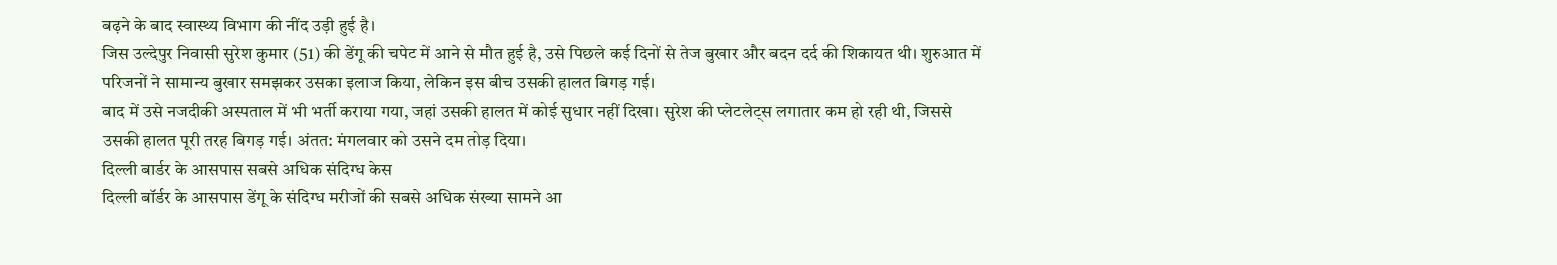बढ़ने के बाद स्वास्थ्य विभाग की नींद उड़ी हुई है।
जिस उल्देपुर निवासी सुरेश कुमार (51) की डेंगू की चपेट में आने से मौत हुई है, उसे पिछले कई दिनों से तेज बुखार और बदन दर्द की शिकायत थी। शुरुआत में परिजनों ने सामान्य बुखार समझकर उसका इलाज किया, लेकिन इस बीच उसकी हालत बिगड़ गई।
बाद में उसे नजदीकी अस्पताल में भी भर्ती कराया गया, जहां उसकी हालत में कोई सुधार नहीं दिखा। सुरेश की प्लेटलेट्स लगातार कम हो रही थी, जिससे उसकी हालत पूरी तरह बिगड़ गई। अंतत: मंगलवार को उसने दम तोड़ दिया।
दिल्ली बार्डर के आसपास सबसे अधिक संदिग्ध केस
दिल्ली बॉर्डर के आसपास डेंगू के संदिग्ध मरीजों की सबसे अधिक संख्या सामने आ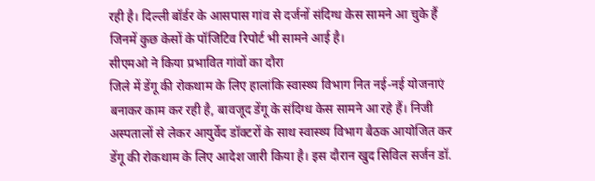रही है। दिल्ली बॉर्डर के आसपास गांव से दर्जनों संदिग्ध केस सामने आ चुके हैं जिनमें कुछ केसों के पॉजिटिव रिपोर्ट भी सामने आई है।
सीएमओ ने किया प्रभावित गांवों का दौरा
जिले में डेंगू की रोकथाम के लिए हालांकि स्वास्थ्य विभाग नित नई-नई योजनाएं बनाकर काम कर रही है, बावजूद डेंगू के संदिग्ध केस सामने आ रहे हैं। निजी अस्पतालों से लेकर आयुर्वेद डॉक्टरों के साथ स्वास्थ्य विभाग बैठक आयोजित कर डेंगू की रोकथाम के लिए आदेश जारी किया है। इस दौरान खुद सिविल सर्जन डॉ.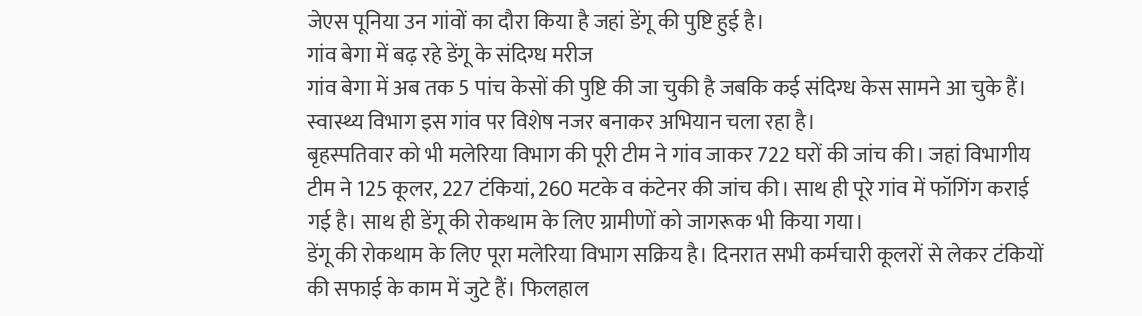जेएस पूनिया उन गांवों का दौरा किया है जहां डेंगू की पुष्टि हुई है।
गांव बेगा में बढ़ रहे डेंगू के संदिग्ध मरीज
गांव बेगा में अब तक 5 पांच केसों की पुष्टि की जा चुकी है जबकि कई संदिग्ध केस सामने आ चुके हैं। स्वास्थ्य विभाग इस गांव पर विशेष नजर बनाकर अभियान चला रहा है।
बृहस्पतिवार को भी मलेरिया विभाग की पूरी टीम ने गांव जाकर 722 घरों की जांच की। जहां विभागीय टीम ने 125 कूलर, 227 टंकियां, 260 मटके व कंटेनर की जांच की। साथ ही पूरे गांव में फॉगिंग कराई गई है। साथ ही डेंगू की रोकथाम के लिए ग्रामीणों को जागरूक भी किया गया।
डेंगू की रोकथाम के लिए पूरा मलेरिया विभाग सक्रिय है। दिनरात सभी कर्मचारी कूलरों से लेकर टंकियों की सफाई के काम में जुटे हैं। फिलहाल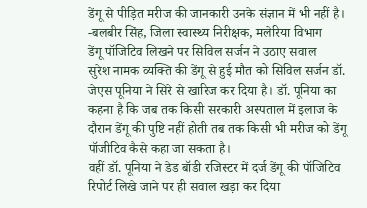डेंगू से पीड़ित मरीज की जानकारी उनके संज्ञान में भी नहीं है।
-बलबीर सिंह, जिला स्वास्थ्य निरीक्षक, मलेरिया विभाग
डेंगू पॉजिटिव लिखने पर सिविल सर्जन ने उठाए सवाल
सुरेश नामक व्यक्ति की डेंगू से हुई मौत को सिविल सर्जन डॉ. जेएस पूनिया ने सिरे से खारिज कर दिया है। डॉ. पूनिया का कहना है कि जब तक किसी सरकारी अस्पताल में इलाज के दौरान डेंगू की पुष्टि नहीं होती तब तक किसी भी मरीज को डेंगू पॉजीटिव कैसे कहा जा सकता है।
वहीं डॉ. पूनिया ने डेड बॉडी रजिस्टर में दर्ज डेंगू की पॉजिटिव रिपोर्ट लिखे जाने पर ही सवाल खड़ा कर दिया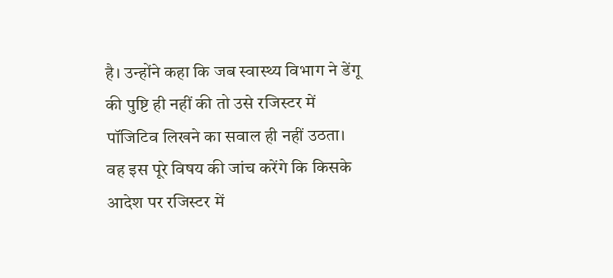है। उन्होंने कहा कि जब स्वास्थ्य विभाग ने डेंगू की पुष्टि ही नहीं की तो उसे रजिस्टर में पॉजिटिव लिखने का सवाल ही नहीं उठता। वह इस पूरे विषय की जांच करेंगे कि किसके आदेश पर रजिस्टर में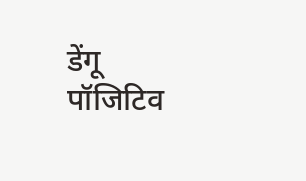डेंगू पॉजिटिव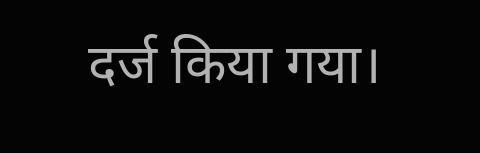दर्ज किया गया।